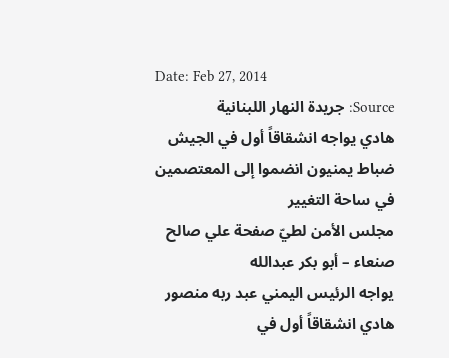Date: Feb 27, 2014
Source: جريدة النهار اللبنانية
هادي يواجه انشقاقاً أول في الجيش ضباط يمنيون انضموا إلى المعتصمين في ساحة التغيير
مجلس الأمن لطيّ صفحة علي صالح
صنعاء – أبو بكر عبدالله
يواجه الرئيس اليمني عبد ربه منصور هادي انشقاقاً أول في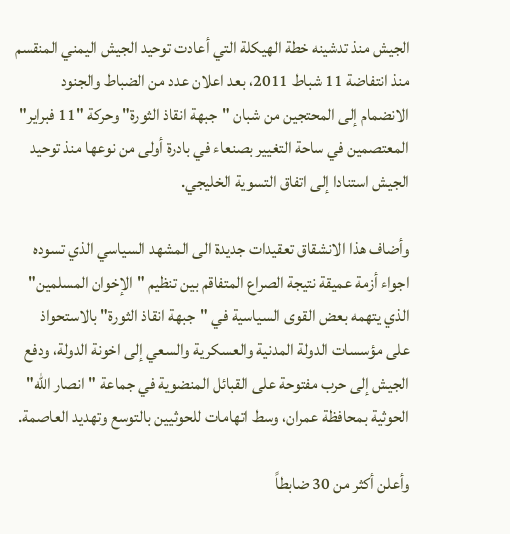الجيش منذ تدشينه خطة الهيكلة التي أعادت توحيد الجيش اليمني المنقسم منذ انتفاضة 11 شباط 2011، بعد اعلان عدد من الضباط والجنود الانضمام إلى المحتجين من شبان "جبهة انقاذ الثورة" وحركة "11 فبراير" المعتصمين في ساحة التغيير بصنعاء في بادرة أولى من نوعها منذ توحيد الجيش استنادا إلى اتفاق التسوية الخليجي.

وأضاف هذا الانشقاق تعقيدات جديدة الى المشهد السياسي الذي تسوده اجواء أزمة عميقة نتيجة الصراع المتفاقم بين تنظيم "الإخوان المسلمين" الذي يتهمه بعض القوى السياسية في "جبهة انقاذ الثورة" بالاستحواذ على مؤسسات الدولة المدنية والعسكرية والسعي إلى اخونة الدولة، ودفع الجيش إلى حرب مفتوحة على القبائل المنضوية في جماعة "انصار الله" الحوثية بمحافظة عمران، وسط اتهامات للحوثيين بالتوسع وتهديد العاصمة.

وأعلن أكثر من 30 ضابطاً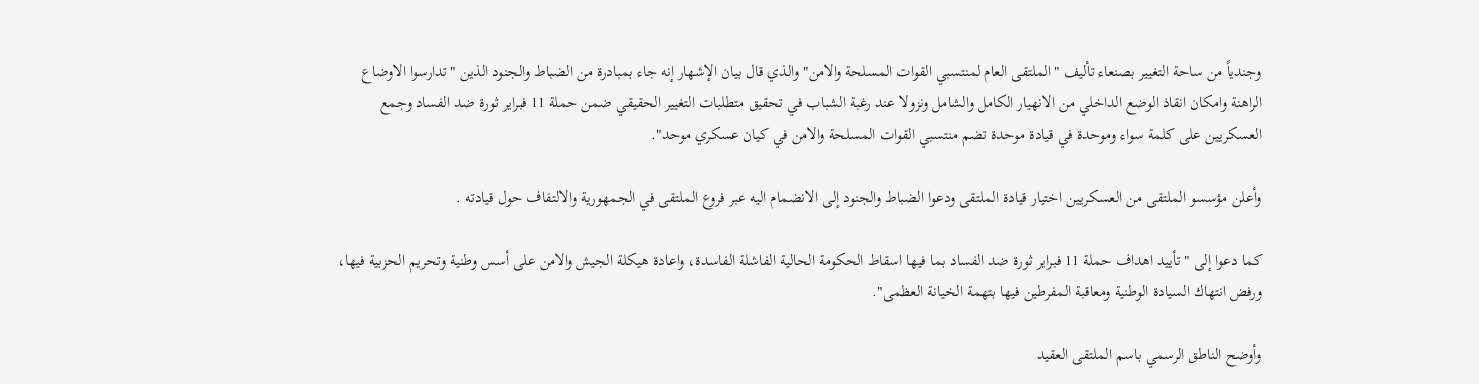وجندياً من ساحة التغيير بصنعاء تأليف "الملتقى العام لمنتسبي القوات المسلحة والامن" والذي قال بيان الإشهار إنه جاء بمبادرة من الضباط والجنود الذين "تدارسوا الاوضاع الراهنة وامكان انقاذ الوضع الداخلي من الانهيار الكامل والشامل ونزولا عند رغبة الشباب في تحقيق متطلبات التغيير الحقيقي ضمن حملة 11 فبراير ثورة ضد الفساد وجمع العسكريين على كلمة سواء وموحدة في قيادة موحدة تضم منتسبي القوات المسلحة والامن في كيان عسكري موحد".

وأعلن مؤسسو الملتقى من العسكريين اختيار قيادة الملتقى ودعوا الضباط والجنود إلى الانضمام اليه عبر فروع الملتقى في الجمهورية والالتفاف حول قيادته .

كما دعوا إلى "تأييد اهداف حملة 11 فبراير ثورة ضد الفساد بما فيها اسقاط الحكومة الحالية الفاشلة الفاسدة، واعادة هيكلة الجيش والامن على أسس وطنية وتحريم الحزبية فيها، ورفض انتهاك السيادة الوطنية ومعاقبة المفرطين فيها بتهمة الخيانة العظمى".

وأوضح الناطق الرسمي باسم الملتقى العقيد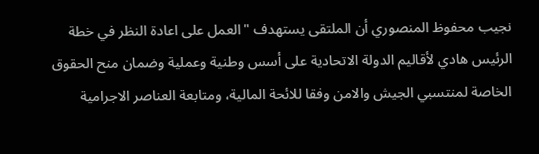نجيب محفوظ المنصوري أن الملتقى يستهدف "العمل على اعادة النظر في خطة الرئيس هادي لأقاليم الدولة الاتحادية على أسس وطنية وعملية وضمان منح الحقوق الخاصة لمنتسبي الجيش والامن وفقا للائحة المالية، ومتابعة العناصر الاجرامية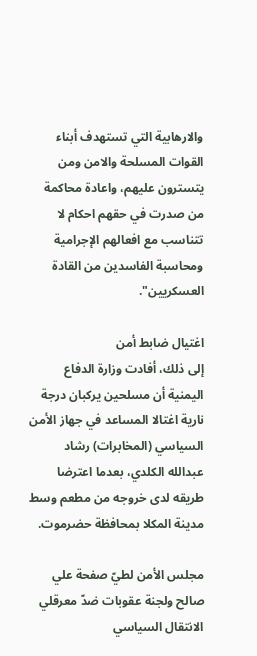والارهابية التي تستهدف أبناء القوات المسلحة والامن ومن يتسترون عليهم، واعادة محاكمة من صدرت في حقهم احكام لا تتناسب مع افعالهم الإجرامية ومحاسبة الفاسدين من القادة العسكريين".

اغتيال ضابط أمن
إلى ذلك، أفادت وزارة الدفاع اليمنية أن مسلحين يركبان درجة نارية اغتالا المساعد في جهاز الأمن السياسي (المخابرات) رشاد عبدالله الكلدي، بعدما اعترضا طريقه لدى خروجه من مطعم وسط مدينة المكلا بمحافظة حضرموت.

مجلس الأمن لطيّ صفحة علي صالح ولجنة عقوبات ضدّ معرقلي الانتقال السياسي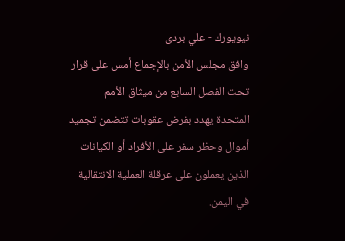نيويورك - علي بردى
وافق مجلس الأمن بالإجماع أمس على قرار تحت الفصل السابع من ميثاق الأمم المتحدة يهدد بفرض عقوبات تتضمن تجميد أموال وحظر سفر على الأفراد أو الكيانات الذين يعملون على عرقلة العملية الانتقالية في اليمن.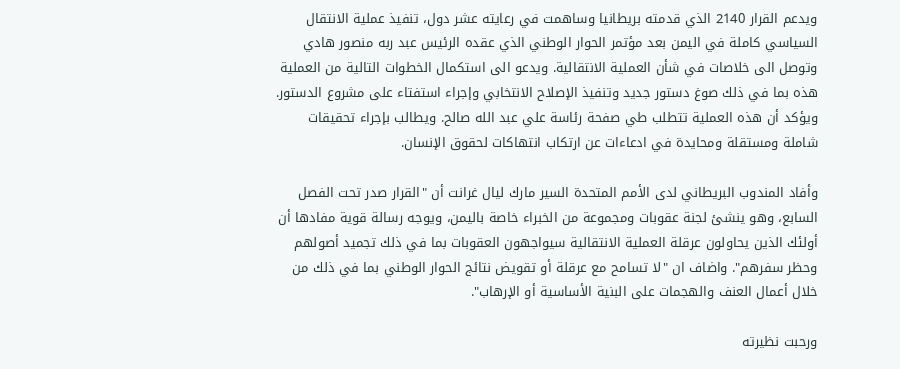ويدعم القرار 2140 الذي قدمته بريطانيا وساهمت في رعايته عشر دول، تنفيذ عملية الانتقال السياسي كاملة في اليمن بعد مؤتمر الحوار الوطني الذي عقده الرئيس عبد ربه منصور هادي وتوصل الى خلاصات في شأن العملية الانتقالية. ويدعو الى استكمال الخطوات التالية من العملية هذه بما في ذلك صوغ دستور جديد وتنفيذ الإصلاح الانتخابي وإجراء استفتاء على مشروع الدستور. ويؤكد أن هذه العملية تتطلب طي صفحة رئاسة علي عبد الله صالح. ويطالب بإجراء تحقيقات شاملة ومستقلة ومحايدة في ادعاءات عن ارتكاب انتهاكات لحقوق الإنسان.

وأفاد المندوب البريطاني لدى الأمم المتحدة السير مارك ليال غرانت أن "القرار صدر تحت الفصل السابع، وهو ينشئ لجنة عقوبات ومجموعة من الخبراء خاصة باليمن، ويوجه رسالة قوية مفادها أن أولئك الذين يحاولون عرقلة العملية الانتقالية سيواجهون العقوبات بما في ذلك تجميد أصولهم وحظر سفرهم". واضاف ان "لا تسامح مع عرقلة أو تقويض نتائج الحوار الوطني بما في ذلك من خلال أعمال العنف والهجمات على البنية الأساسية أو الإرهاب".

ورحبت نظيرته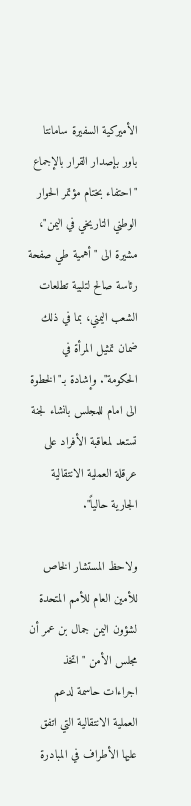الأميركية السفيرة سامانتا باور بإصدار القرار بالإجماع "احتفاء بختام مؤتمر الحوار الوطني التاريخي في اليمن"، مشيرة الى "أهمية طي صفحة رئاسة صالح لتلبية تطلعات الشعب اليمني، بما في ذلك ضمان تمثيل المرأة في الحكومة". وإشادة بـ"الخطوة الى امام للمجلس بانشاء لجنة تستعد لمعاقبة الأفراد على عرقلة العملية الانتقالية الجارية حالياً".

ولاحظ المستشار الخاص للأمين العام للأمم المتحدة لشؤون اليمن جمال بن عمر أن مجلس الأمن "اتخذ اجراءات حاسمة لدعم العملية الانتقالية التي اتفق عليها الأطراف في المبادرة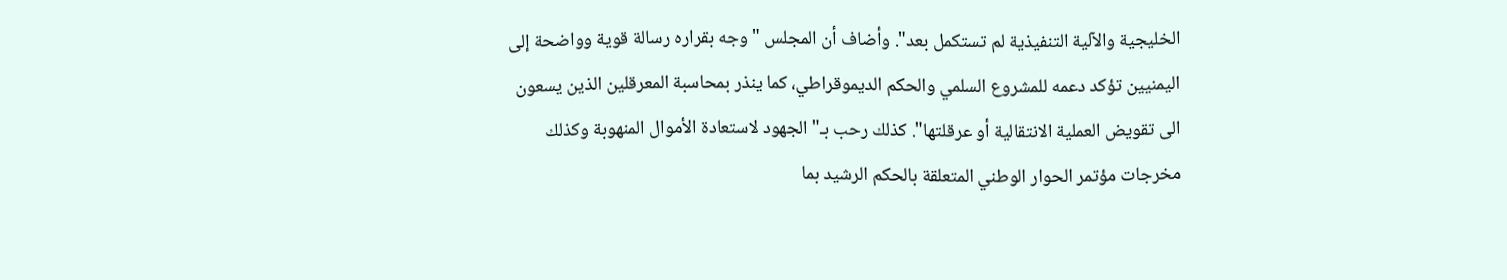الخليجية والآلية التنفيذية لم تستكمل بعد". وأضاف أن المجلس "وجه بقراره رسالة قوية وواضحة إلى اليمنيين تؤكد دعمه للمشروع السلمي والحكم الديموقراطي، كما ينذر بمحاسبة المعرقلين الذين يسعون الى تقويض العملية الانتقالية أو عرقلتها". كذلك رحب بـ"الجهود لاستعادة الأموال المنهوبة وكذلك مخرجات مؤتمر الحوار الوطني المتعلقة بالحكم الرشيد بما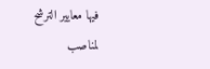فيها معايير الترشح لمناصب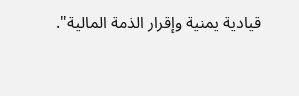قيادية يمنية وإقرار الذمة المالية".